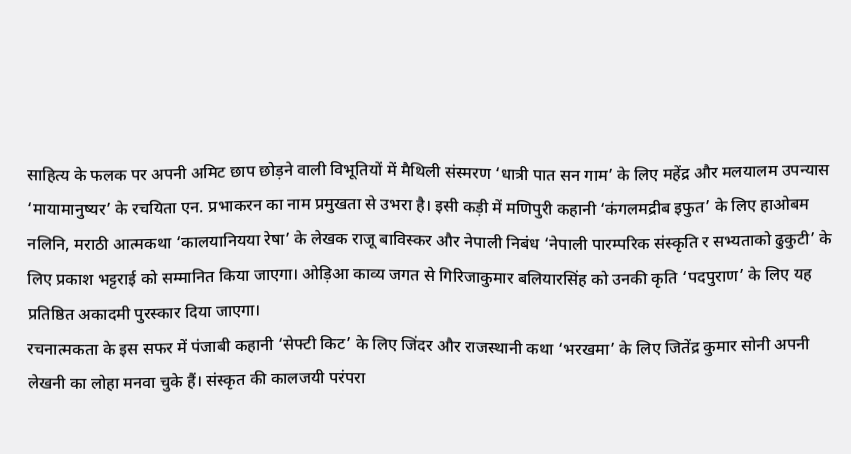साहित्य के फलक पर अपनी अमिट छाप छोड़ने वाली विभूतियों में मैथिली संस्मरण ‘धात्री पात सन गाम’ के लिए महेंद्र और मलयालम उपन्यास ‘मायामानुष्यर’ के रचयिता एन. प्रभाकरन का नाम प्रमुखता से उभरा है। इसी कड़ी में मणिपुरी कहानी ‘कंगलमद्रीब इफुत’ के लिए हाओबम नलिनि, मराठी आत्मकथा ‘कालयानियया रेषा’ के लेखक राजू बाविस्कर और नेपाली निबंध ‘नेपाली पारम्परिक संस्कृति र सभ्यताको ढुकुटी’ के लिए प्रकाश भट्टराई को सम्मानित किया जाएगा। ओड़िआ काव्य जगत से गिरिजाकुमार बलियारसिंह को उनकी कृति ‘पदपुराण’ के लिए यह प्रतिष्ठित अकादमी पुरस्कार दिया जाएगा।
रचनात्मकता के इस सफर में पंजाबी कहानी ‘सेफ्टी किट’ के लिए जिंदर और राजस्थानी कथा ‘भरखमा’ के लिए जितेंद्र कुमार सोनी अपनी लेखनी का लोहा मनवा चुके हैं। संस्कृत की कालजयी परंपरा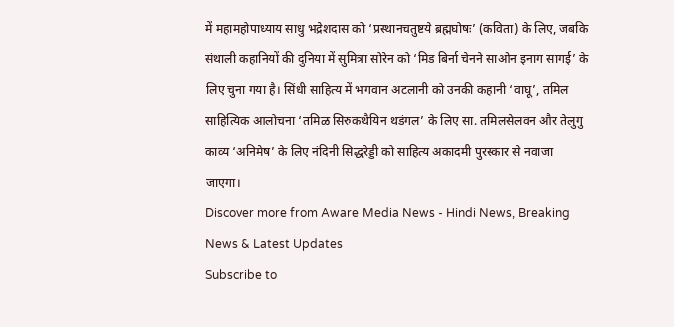में महामहोपाध्याय साधु भद्रेशदास को ‘प्रस्थानचतुष्टये ब्रह्मघोषः’ (कविता) के लिए, जबकि संथाली कहानियों की दुनिया में सुमित्रा सोरेन को ‘मिड बिर्ना चेनने साओन इनाग सागई’ के लिए चुना गया है। सिंधी साहित्य में भगवान अटलानी को उनकी कहानी ‘वाघू’, तमिल साहित्यिक आलोचना ‘तमिळ सिरुकथैयिन थडंगल’ के लिए सा. तमिलसेलवन और तेलुगु काव्य ‘अनिमेष’ के लिए नंदिनी सिद्धरेड्डी को साहित्य अकादमी पुरस्कार से नवाजा जाएगा।
Discover more from Aware Media News - Hindi News, Breaking News & Latest Updates
Subscribe to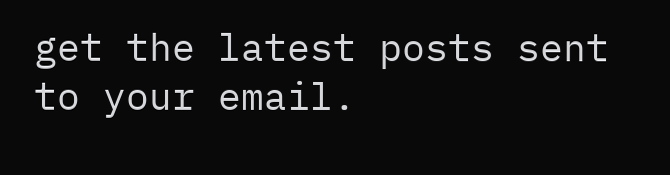get the latest posts sent to your email.